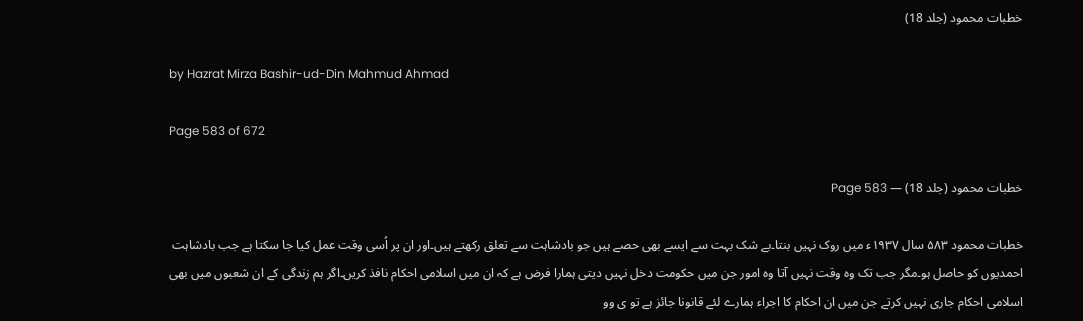خطبات محمود (جلد 18)

by Hazrat Mirza Bashir-ud-Din Mahmud Ahmad

Page 583 of 672

خطبات محمود (جلد 18) — Page 583

خطبات محمود ۵۸۳ سال ۱۹۳۷ء میں روک نہیں بنتا۔بے شک بہت سے ایسے بھی حصے ہیں جو بادشاہت سے تعلق رکھتے ہیں۔اور ان پر اُسی وقت عمل کیا جا سکتا ہے جب بادشاہت احمدیوں کو حاصل ہو۔مگر جب تک وہ وقت نہیں آتا وہ امور جن میں حکومت دخل نہیں دیتی ہمارا فرض ہے کہ ان میں اسلامی احکام نافذ کریں۔اگر ہم زندگی کے ان شعبوں میں بھی اسلامی احکام جاری نہیں کرتے جن میں ان احکام کا اجراء ہمارے لئے قانونا جائز ہے تو ی وو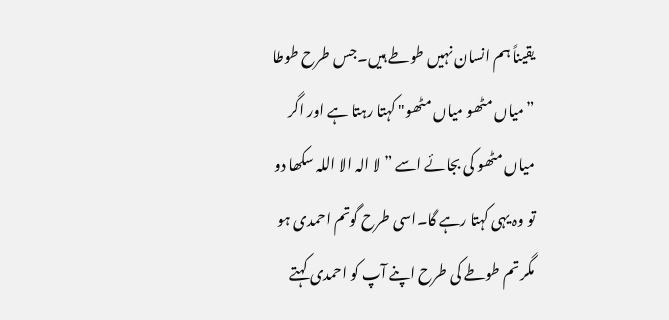یقیناً ہم انسان نہیں طوطے ہیں۔جس طرح طوطا ”میاں مٹھو میاں مٹھو" کہتا رہتا ہے اور اگر میاں مٹھو کی بجائے اسے ”لا الہ الا اللہ سکھا دو تو وہ یہی کہتا رہے گا۔اسی طرح گوتم احمدی ہو مگر تم طوطے کی طرح اپنے آپ کو احمدی کہتے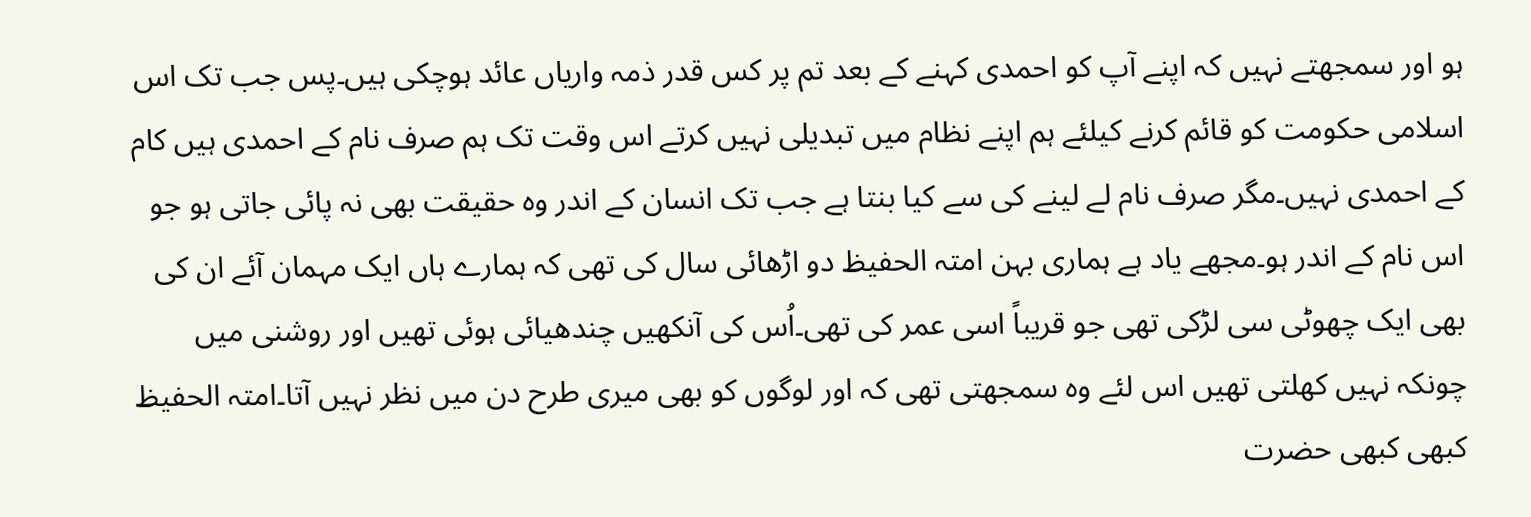ہو اور سمجھتے نہیں کہ اپنے آپ کو احمدی کہنے کے بعد تم پر کس قدر ذمہ واریاں عائد ہوچکی ہیں۔پس جب تک اس اسلامی حکومت کو قائم کرنے کیلئے ہم اپنے نظام میں تبدیلی نہیں کرتے اس وقت تک ہم صرف نام کے احمدی ہیں کام کے احمدی نہیں۔مگر صرف نام لے لینے کی سے کیا بنتا ہے جب تک انسان کے اندر وہ حقیقت بھی نہ پائی جاتی ہو جو اس نام کے اندر ہو۔مجھے یاد ہے ہماری بہن امتہ الحفیظ دو اڑھائی سال کی تھی کہ ہمارے ہاں ایک مہمان آئے ان کی بھی ایک چھوٹی سی لڑکی تھی جو قریباً اسی عمر کی تھی۔اُس کی آنکھیں چندھیائی ہوئی تھیں اور روشنی میں چونکہ نہیں کھلتی تھیں اس لئے وہ سمجھتی تھی کہ اور لوگوں کو بھی میری طرح دن میں نظر نہیں آتا۔امتہ الحفیظ کبھی کبھی حضرت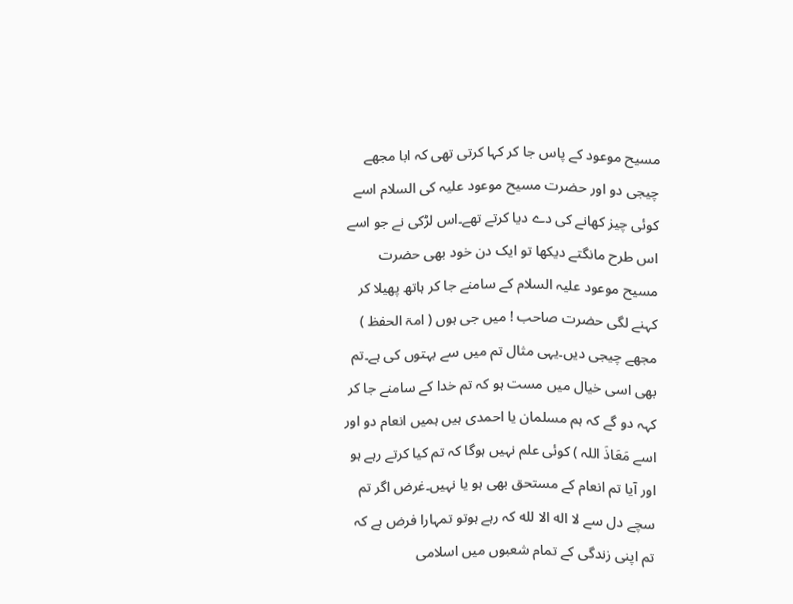مسیح موعود کے پاس جا کر کہا کرتی تھی کہ ابا مجھے چیجی دو اور حضرت مسیح موعود علیہ کی السلام اسے کوئی چیز کھانے کی دے دیا کرتے تھے۔اس لڑکی نے جو اسے اس طرح مانگتے دیکھا تو ایک دن خود بھی حضرت مسیح موعود علیہ السلام کے سامنے جا کر ہاتھ پھیلا کر کہنے لگی حضرت صاحب ! میں جی ہوں ( امۃ الحفظ ) مجھے چیجی دیں۔یہی مثال تم میں سے بہتوں کی ہے۔تم بھی اسی خیال میں مست ہو کہ تم خدا کے سامنے جا کر کہہ دو گے کہ ہم مسلمان یا احمدی ہیں ہمیں انعام دو اور اسے مَعَاذَ اللہ ) کوئی علم نہیں ہوگا کہ تم کیا کرتے رہے ہو اور آیا تم انعام کے مستحق بھی ہو یا نہیں۔غرض اگر تم سچے دل سے لا اله الا لله کہ رہے ہوتو تمہارا فرض ہے کہ تم اپنی زندگی کے تمام شعبوں میں اسلامی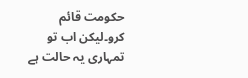حکومت قائم کرو۔لیکن اب تو تمہاری یہ حالت ہے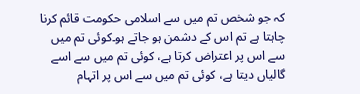کہ جو شخص تم میں سے اسلامی حکومت قائم کرنا چاہتا ہے تم اس کے دشمن ہو جاتے ہو۔کوئی تم میں سے اس پر اعتراض کرتا ہے، کوئی تم میں سے اسے گالیاں دیتا ہے، کوئی تم میں سے اس پر اتہام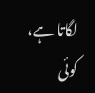لگاتا ہے، کوئی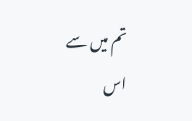تم میں سے اس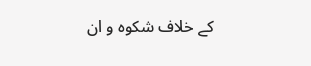کے خلاف شکوہ و ان